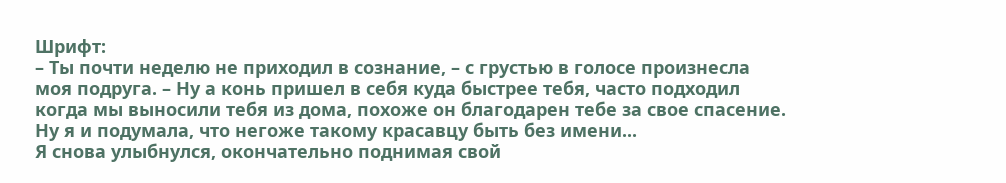Шрифт:
– Ты почти неделю не приходил в сознание, – с грустью в голосе произнесла моя подруга. – Ну а конь пришел в себя куда быстрее тебя, часто подходил когда мы выносили тебя из дома, похоже он благодарен тебе за свое спасение. Ну я и подумала, что негоже такому красавцу быть без имени...
Я снова улыбнулся, окончательно поднимая свой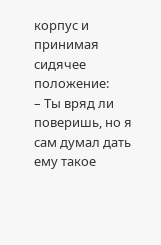корпус и принимая сидячее положение:
– Ты вряд ли поверишь, но я сам думал дать ему такое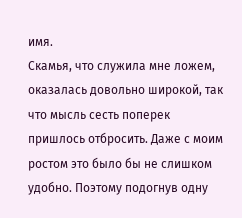имя.
Скамья, что служила мне ложем, оказалась довольно широкой, так что мысль сесть поперек пришлось отбросить. Даже с моим ростом это было бы не слишком удобно. Поэтому подогнув одну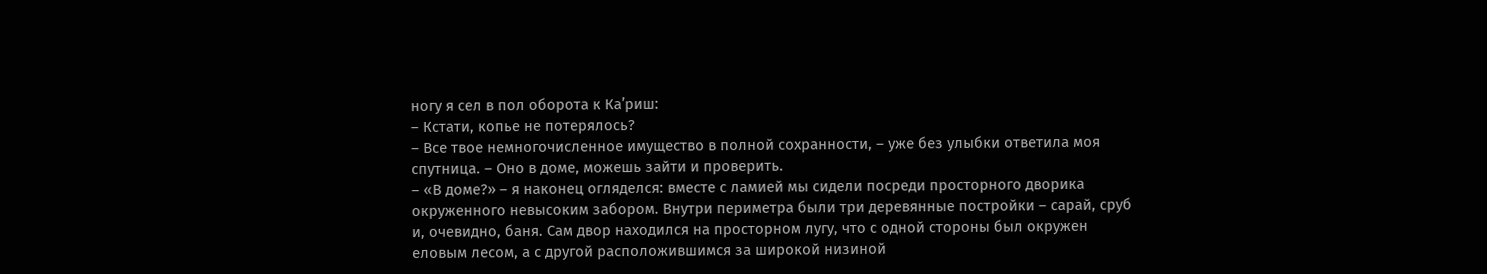ногу я сел в пол оборота к Ка’риш:
– Кстати, копье не потерялось?
– Все твое немногочисленное имущество в полной сохранности, – уже без улыбки ответила моя спутница. – Оно в доме, можешь зайти и проверить.
– «В доме?» – я наконец огляделся: вместе с ламией мы сидели посреди просторного дворика окруженного невысоким забором. Внутри периметра были три деревянные постройки – сарай, сруб и, очевидно, баня. Сам двор находился на просторном лугу, что с одной стороны был окружен еловым лесом, а с другой расположившимся за широкой низиной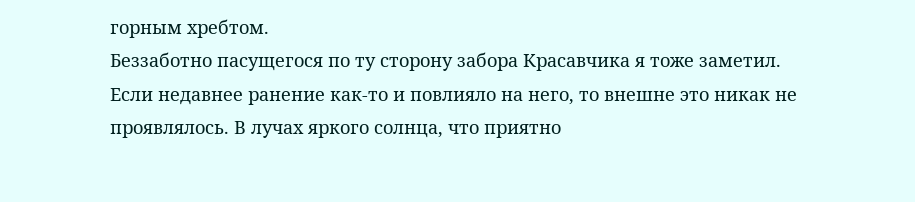горным хребтом.
Беззаботно пасущегося по ту сторону забора Красавчика я тоже заметил. Если недавнее ранение как-то и повлияло на него, то внешне это никак не проявлялось. В лучах яркого солнца, что приятно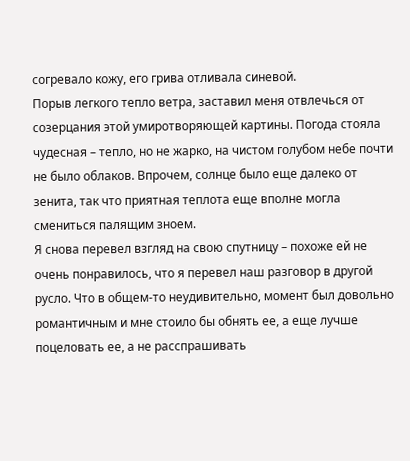согревало кожу, его грива отливала синевой.
Порыв легкого тепло ветра, заставил меня отвлечься от созерцания этой умиротворяющей картины. Погода стояла чудесная – тепло, но не жарко, на чистом голубом небе почти не было облаков. Впрочем, солнце было еще далеко от зенита, так что приятная теплота еще вполне могла смениться палящим зноем.
Я снова перевел взгляд на свою спутницу – похоже ей не очень понравилось, что я перевел наш разговор в другой русло. Что в общем-то неудивительно, момент был довольно романтичным и мне стоило бы обнять ее, а еще лучше поцеловать ее, а не расспрашивать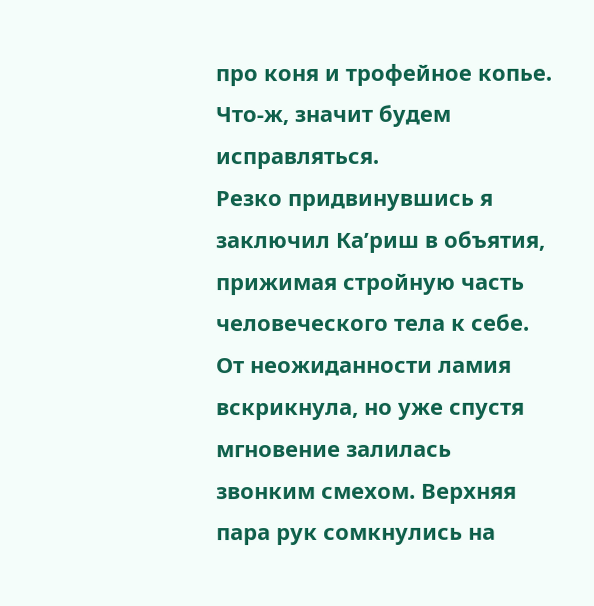про коня и трофейное копье. Что-ж, значит будем исправляться.
Резко придвинувшись я заключил Ка’риш в объятия, прижимая стройную часть человеческого тела к себе. От неожиданности ламия вскрикнула, но уже спустя мгновение залилась звонким смехом. Верхняя пара рук сомкнулись на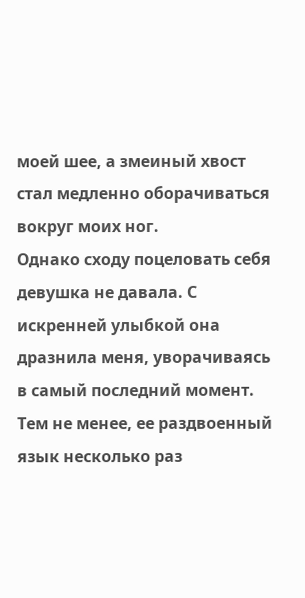моей шее, а змеиный хвост стал медленно оборачиваться вокруг моих ног.
Однако сходу поцеловать себя девушка не давала. С искренней улыбкой она дразнила меня, уворачиваясь в самый последний момент. Тем не менее, ее раздвоенный язык несколько раз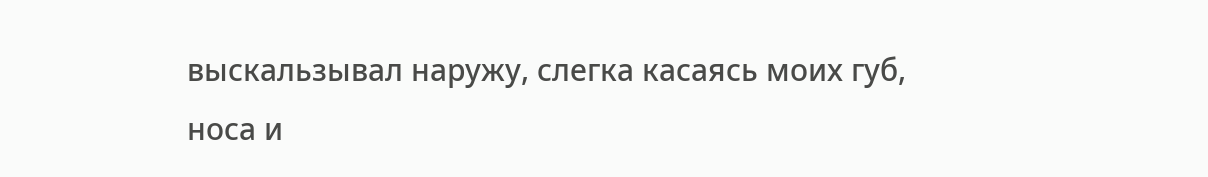выскальзывал наружу, слегка касаясь моих губ, носа и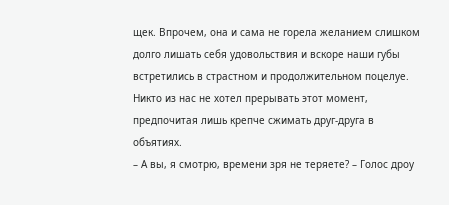щек. Впрочем, она и сама не горела желанием слишком долго лишать себя удовольствия и вскоре наши губы встретились в страстном и продолжительном поцелуе. Никто из нас не хотел прерывать этот момент, предпочитая лишь крепче сжимать друг-друга в объятиях.
– А вы, я смотрю, времени зря не теряете? – Голос дроу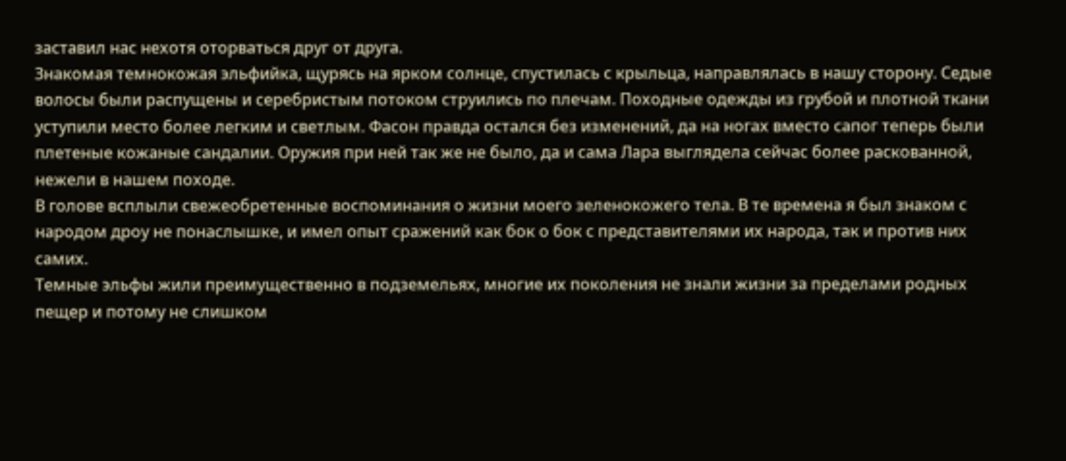заставил нас нехотя оторваться друг от друга.
Знакомая темнокожая эльфийка, щурясь на ярком солнце, спустилась с крыльца, направлялась в нашу сторону. Седые волосы были распущены и серебристым потоком струились по плечам. Походные одежды из грубой и плотной ткани уступили место более легким и светлым. Фасон правда остался без изменений, да на ногах вместо сапог теперь были плетеные кожаные сандалии. Оружия при ней так же не было, да и сама Лара выглядела сейчас более раскованной, нежели в нашем походе.
В голове всплыли свежеобретенные воспоминания о жизни моего зеленокожего тела. В те времена я был знаком с народом дроу не понаслышке, и имел опыт сражений как бок о бок с представителями их народа, так и против них самих.
Темные эльфы жили преимущественно в подземельях, многие их поколения не знали жизни за пределами родных пещер и потому не слишком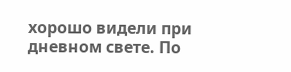хорошо видели при дневном свете. По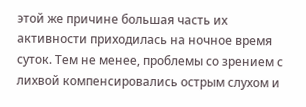этой же причине большая часть их активности приходилась на ночное время суток. Тем не менее, проблемы со зрением с лихвой компенсировались острым слухом и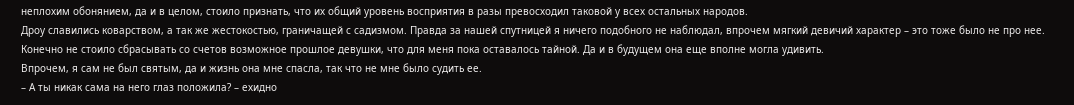неплохим обонянием, да и в целом, стоило признать, что их общий уровень восприятия в разы превосходил таковой у всех остальных народов.
Дроу славились коварством, а так же жестокостью, граничащей с садизмом. Правда за нашей спутницей я ничего подобного не наблюдал, впрочем мягкий девичий характер – это тоже было не про нее. Конечно не стоило сбрасывать со счетов возможное прошлое девушки, что для меня пока оставалось тайной. Да и в будущем она еще вполне могла удивить.
Впрочем, я сам не был святым, да и жизнь она мне спасла, так что не мне было судить ее.
– А ты никак сама на него глаз положила? – ехидно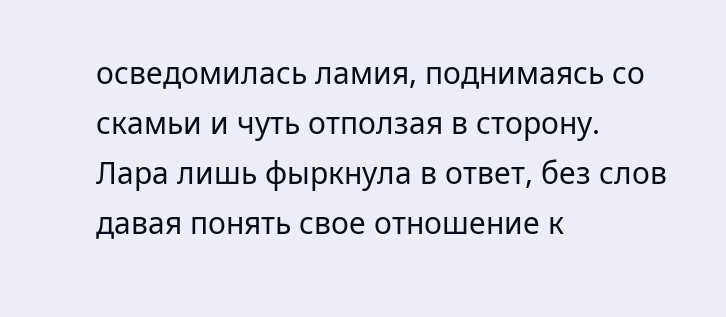осведомилась ламия, поднимаясь со скамьи и чуть отползая в сторону.
Лара лишь фыркнула в ответ, без слов давая понять свое отношение к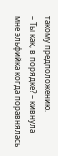такому предположению.
– Ты как, в порядке? – кивнула мне эльфийка когда поравнялась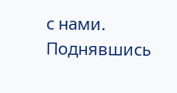с нами.
Поднявшись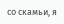со скамьи, я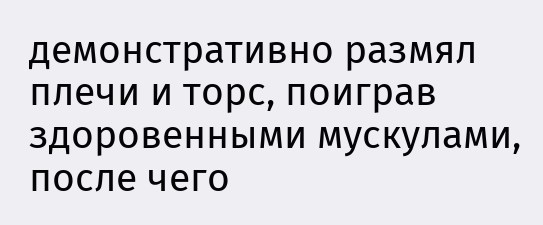демонстративно размял плечи и торс, поиграв здоровенными мускулами, после чего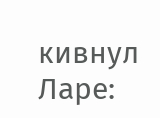кивнул Ларе: